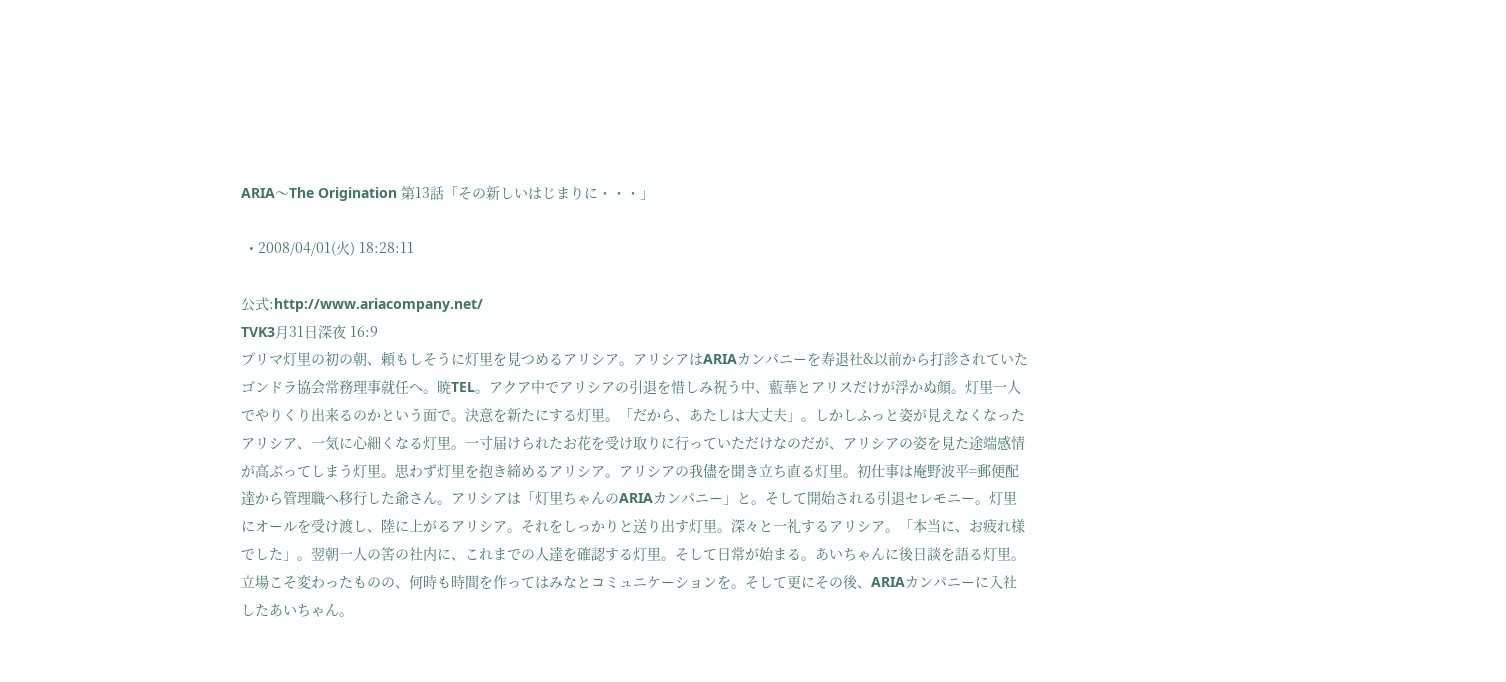ARIA〜The Origination 第13話「その新しいはじまりに・・・」

  • 2008/04/01(火) 18:28:11

公式:http://www.ariacompany.net/
TVK3月31日深夜 16:9
プリマ灯里の初の朝、頼もしそうに灯里を見つめるアリシア。アリシアはARIAカンパニーを寿退社&以前から打診されていたゴンドラ協会常務理事就任へ。暁TEL。アクア中でアリシアの引退を惜しみ祝う中、藍華とアリスだけが浮かぬ顔。灯里一人でやりくり出来るのかという面で。決意を新たにする灯里。「だから、あたしは大丈夫」。しかしふっと姿が見えなくなったアリシア、一気に心細くなる灯里。一寸届けられたお花を受け取りに行っていただけなのだが、アリシアの姿を見た途端感情が高ぶってしまう灯里。思わず灯里を抱き締めるアリシア。アリシアの我儘を聞き立ち直る灯里。初仕事は庵野波平=郵便配達から管理職へ移行した爺さん。アリシアは「灯里ちゃんのARIAカンパニー」と。そして開始される引退セレモニー。灯里にオールを受け渡し、陸に上がるアリシア。それをしっかりと送り出す灯里。深々と一礼するアリシア。「本当に、お疲れ様でした」。翌朝一人の筈の社内に、これまでの人達を確認する灯里。そして日常が始まる。あいちゃんに後日談を語る灯里。立場こそ変わったものの、何時も時間を作ってはみなとコミュニケーションを。そして更にその後、ARIAカンパニーに入社したあいちゃん。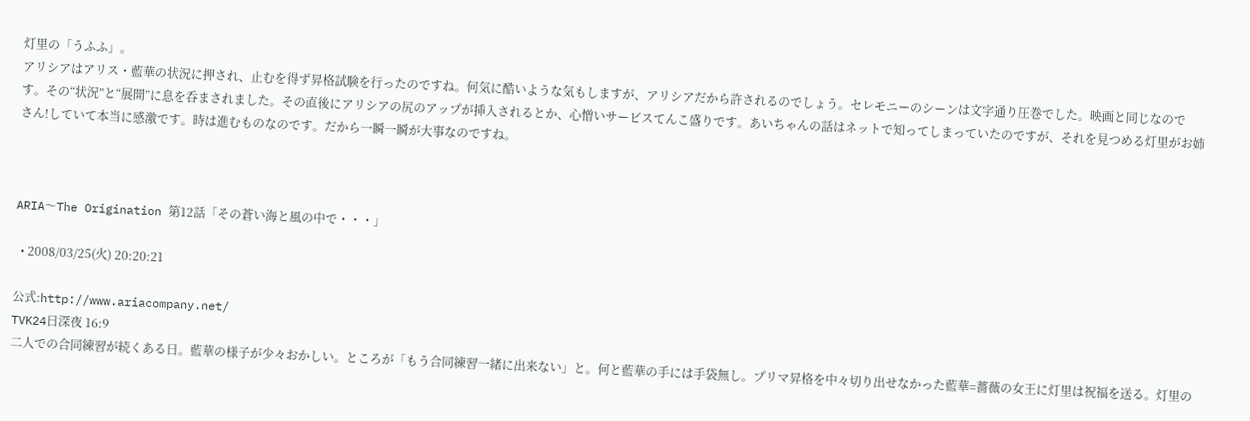灯里の「うふふ」。
アリシアはアリス・藍華の状況に押され、止むを得ず昇格試験を行ったのですね。何気に酷いような気もしますが、アリシアだから許されるのでしょう。セレモニーのシーンは文字通り圧巻でした。映画と同じなのです。その“状況”と“展開”に息を呑まされました。その直後にアリシアの尻のアップが挿入されるとか、心憎いサービスてんこ盛りです。あいちゃんの話はネットで知ってしまっていたのですが、それを見つめる灯里がお姉さん!していて本当に感激です。時は進むものなのです。だから一瞬一瞬が大事なのですね。



ARIA〜The Origination 第12話「その蒼い海と風の中で・・・」

  • 2008/03/25(火) 20:20:21

公式:http://www.ariacompany.net/
TVK24日深夜 16:9
二人での合同練習が続くある日。藍華の様子が少々おかしい。ところが「もう合同練習一緒に出来ない」と。何と藍華の手には手袋無し。プリマ昇格を中々切り出せなかった藍華=薔薇の女王に灯里は祝福を送る。灯里の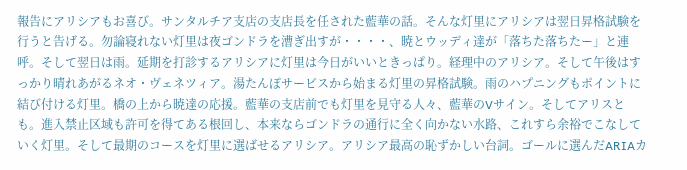報告にアリシアもお喜び。サンタルチア支店の支店長を任された藍華の話。そんな灯里にアリシアは翌日昇格試験を行うと告げる。勿論寝れない灯里は夜ゴンドラを漕ぎ出すが・・・・、暁とウッディ達が「落ちた落ちたー」と連呼。そして翌日は雨。延期を打診するアリシアに灯里は今日がいいときっぱり。経理中のアリシア。そして午後はすっかり晴れあがるネオ・ヴェネツィア。湯たんぽサービスから始まる灯里の昇格試験。雨のハプニングもポイントに結び付ける灯里。橋の上から暁達の応援。藍華の支店前でも灯里を見守る人々、藍華のVサイン。そしてアリスとも。進入禁止区域も許可を得てある根回し、本来ならゴンドラの通行に全く向かない水路、これすら余裕でこなしていく灯里。そして最期のコースを灯里に選ばせるアリシア。アリシア最高の恥ずかしい台詞。ゴールに選んだARIAカ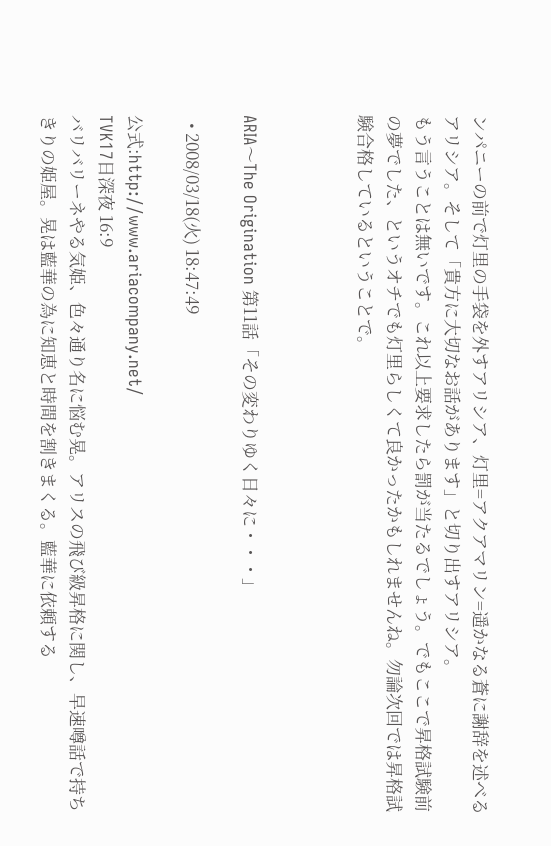ンパニーの前で灯里の手袋を外すアリシア、灯里=アクアマリン=遥かなる蒼に謝辞を述べるアリシア。そして「貴方に大切なお話があります」と切り出すアリシア。
もう言うことは無いです。これ以上要求したら罰が当たるでしょう。でもここで昇格試験前の夢でした、というオチでも灯里らしくて良かったかもしれませんね。勿論次回では昇格試験合格しているということで。



ARIA〜The Origination 第11話「その変わりゆく日々に・・・」

  • 2008/03/18(火) 18:47:49

公式:http://www.ariacompany.net/
TVK17日深夜 16:9
バリバリーネやる気姫、色々通り名に悩む晃。アリスの飛び級昇格に関し、早速噂話で持ちきりの姫屋。晃は藍華の為に知恵と時間を割きまくる。藍華に依頼する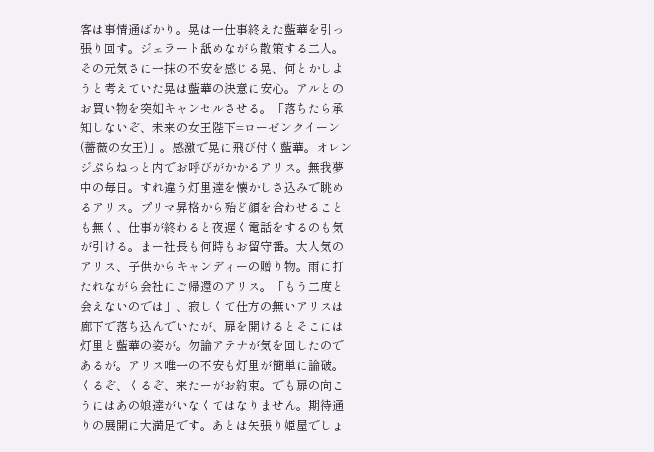客は事情通ばかり。晃は一仕事終えた藍華を引っ張り回す。ジェラート舐めながら散策する二人。その元気さに一抹の不安を感じる晃、何とかしようと考えていた晃は藍華の決意に安心。アルとのお買い物を突如キャンセルさせる。「落ちたら承知しないぞ、未来の女王陛下=ローゼンクイーン(薔薇の女王)」。感激で晃に飛び付く藍華。オレンジぷらねっと内でお呼びがかかるアリス。無我夢中の毎日。すれ違う灯里達を懐かしさ込みで眺めるアリス。プリマ昇格から殆ど顔を合わせることも無く、仕事が終わると夜遅く電話をするのも気が引ける。まー社長も何時もお留守番。大人気のアリス、子供からキャンディーの贈り物。雨に打たれながら会社にご帰還のアリス。「もう二度と会えないのでは」、寂しくて仕方の無いアリスは廊下で落ち込んでいたが、扉を開けるとそこには灯里と藍華の姿が。勿論アテナが気を回したのであるが。アリス唯一の不安も灯里が簡単に論破。
くるぞ、くるぞ、来たーがお約束。でも扉の向こうにはあの娘達がいなくてはなりません。期待通りの展開に大満足です。あとは矢張り姫屋でしょ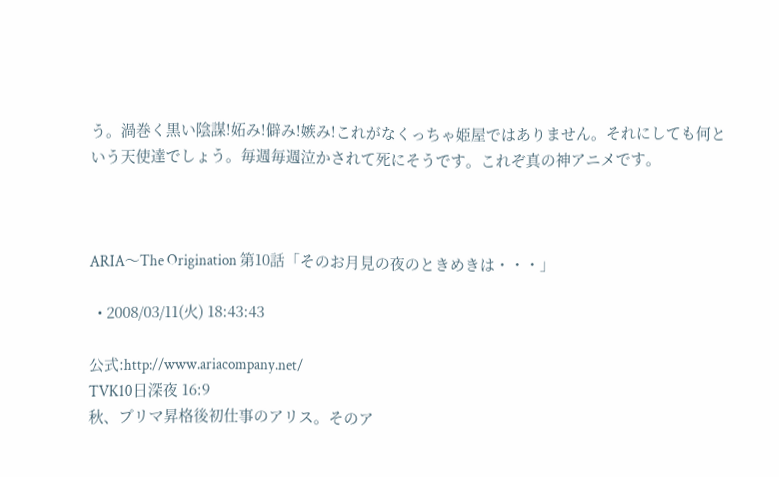う。渦巻く黒い陰謀!妬み!僻み!嫉み!これがなくっちゃ姫屋ではありません。それにしても何という天使達でしょう。毎週毎週泣かされて死にそうです。これぞ真の神アニメです。



ARIA〜The Origination 第10話「そのお月見の夜のときめきは・・・」

  • 2008/03/11(火) 18:43:43

公式:http://www.ariacompany.net/
TVK10日深夜 16:9
秋、プリマ昇格後初仕事のアリス。そのア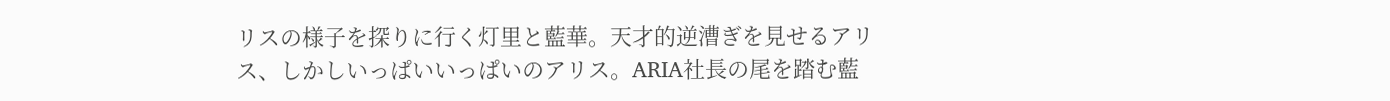リスの様子を探りに行く灯里と藍華。天才的逆漕ぎを見せるアリス、しかしいっぱいいっぱいのアリス。ARIA社長の尾を踏む藍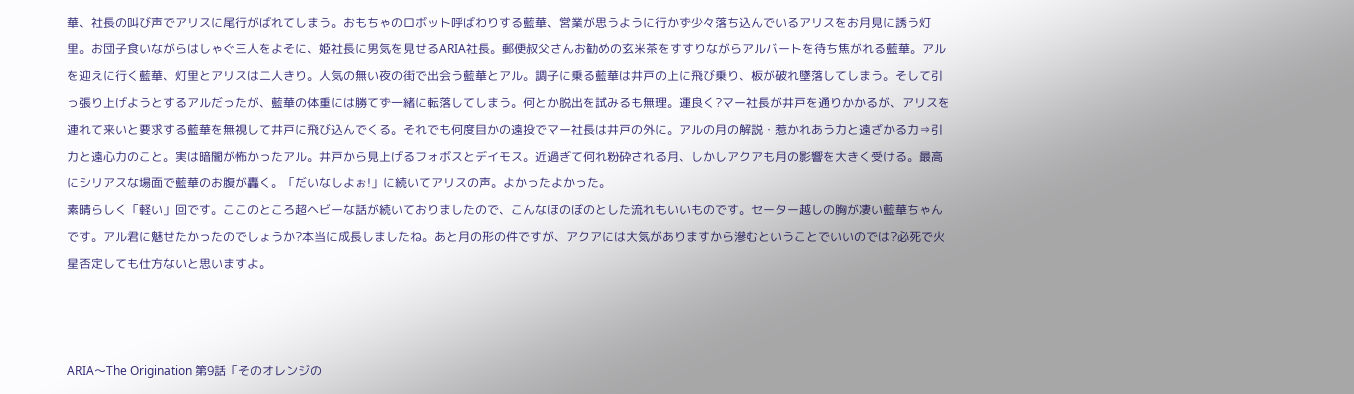華、社長の叫び声でアリスに尾行がばれてしまう。おもちゃのロボット呼ばわりする藍華、営業が思うように行かず少々落ち込んでいるアリスをお月見に誘う灯里。お団子食いながらはしゃぐ三人をよそに、姫社長に男気を見せるARIA社長。郵便叔父さんお勧めの玄米茶をすすりながらアルバートを待ち焦がれる藍華。アルを迎えに行く藍華、灯里とアリスは二人きり。人気の無い夜の街で出会う藍華とアル。調子に乗る藍華は井戸の上に飛び乗り、板が破れ墜落してしまう。そして引っ張り上げようとするアルだったが、藍華の体重には勝てず一緒に転落してしまう。何とか脱出を試みるも無理。運良く?マー社長が井戸を通りかかるが、アリスを連れて来いと要求する藍華を無視して井戸に飛び込んでくる。それでも何度目かの遠投でマー社長は井戸の外に。アルの月の解説・惹かれあう力と遠ざかる力⇒引力と遠心力のこと。実は暗闇が怖かったアル。井戸から見上げるフォボスとデイモス。近過ぎて何れ粉砕される月、しかしアクアも月の影響を大きく受ける。最高にシリアスな場面で藍華のお腹が轟く。「だいなしよぉ!」に続いてアリスの声。よかったよかった。
素晴らしく「軽い」回です。ここのところ超ヘビーな話が続いておりましたので、こんなほのぼのとした流れもいいものです。セーター越しの胸が凄い藍華ちゃんです。アル君に魅せたかったのでしょうか?本当に成長しましたね。あと月の形の件ですが、アクアには大気がありますから滲むということでいいのでは?必死で火星否定しても仕方ないと思いますよ。



ARIA〜The Origination 第9話「そのオレンジの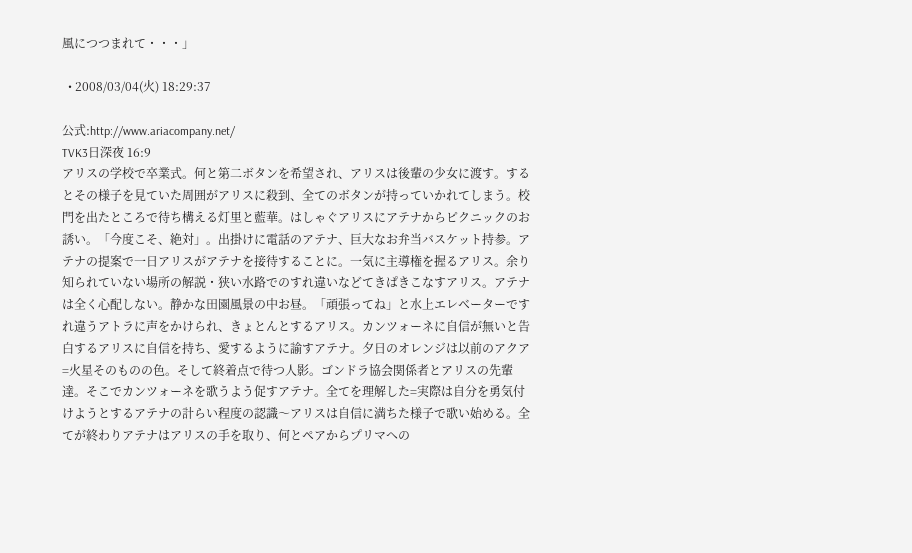風につつまれて・・・」

  • 2008/03/04(火) 18:29:37

公式:http://www.ariacompany.net/
TVK3日深夜 16:9
アリスの学校で卒業式。何と第二ボタンを希望され、アリスは後輩の少女に渡す。するとその様子を見ていた周囲がアリスに殺到、全てのボタンが持っていかれてしまう。校門を出たところで待ち構える灯里と藍華。はしゃぐアリスにアテナからピクニックのお誘い。「今度こそ、絶対」。出掛けに電話のアテナ、巨大なお弁当バスケット持参。アテナの提案で一日アリスがアテナを接待することに。一気に主導権を握るアリス。余り知られていない場所の解説・狭い水路でのすれ違いなどてきぱきこなすアリス。アテナは全く心配しない。静かな田園風景の中お昼。「頑張ってね」と水上エレベーターですれ違うアトラに声をかけられ、きょとんとするアリス。カンツォーネに自信が無いと告白するアリスに自信を持ち、愛するように諭すアテナ。夕日のオレンジは以前のアクア=火星そのものの色。そして終着点で待つ人影。ゴンドラ協会関係者とアリスの先輩達。そこでカンツォーネを歌うよう促すアテナ。全てを理解した=実際は自分を勇気付けようとするアテナの計らい程度の認識〜アリスは自信に満ちた様子で歌い始める。全てが終わりアテナはアリスの手を取り、何とペアからプリマへの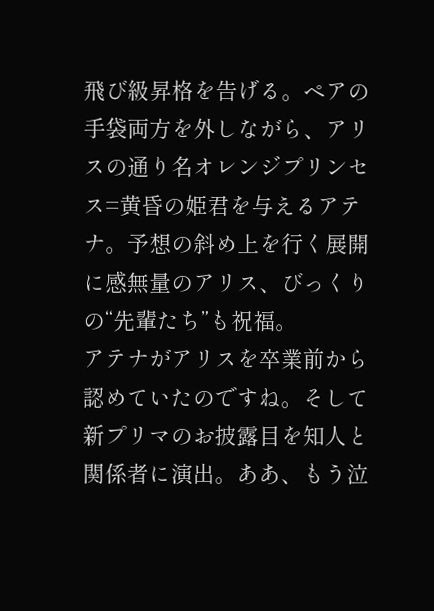飛び級昇格を告げる。ペアの手袋両方を外しながら、アリスの通り名オレンジプリンセス=黄昏の姫君を与えるアテナ。予想の斜め上を行く展開に感無量のアリス、びっくりの“先輩たち”も祝福。
アテナがアリスを卒業前から認めていたのですね。そして新プリマのお披露目を知人と関係者に演出。ああ、もう泣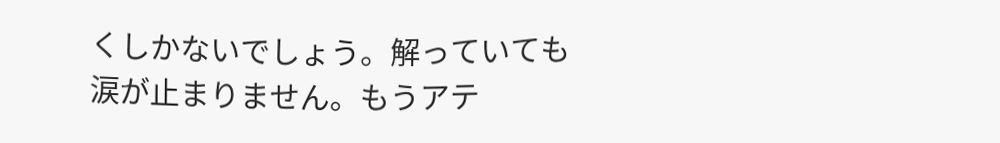くしかないでしょう。解っていても涙が止まりません。もうアテ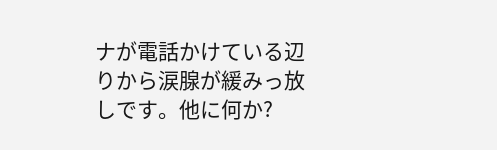ナが電話かけている辺りから涙腺が緩みっ放しです。他に何か?